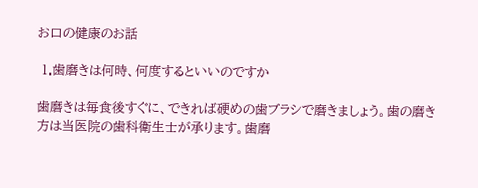お口の健康のお話

 1.歯磨きは何時、何度するといいのですか

歯磨きは毎食後すぐに、できれば硬めの歯ブラシで磨きましょう。歯の磨き方は当医院の歯科衛生士が承ります。歯磨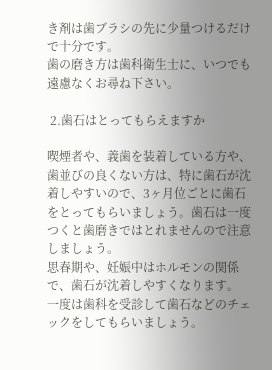き剤は歯ブラシの先に少量つけるだけで十分です。
歯の磨き方は歯科衛生士に、いつでも遠慮なくお尋ね下さい。

 2.歯石はとってもらえますか

喫煙者や、義歯を装着している方や、歯並びの良くない方は、特に歯石が沈着しやすいので、3ヶ月位ごとに歯石をとってもらいましょう。歯石は一度つくと歯磨きではとれませんので注意しましょう。
思春期や、妊娠中はホルモンの関係で、歯石が沈着しやすくなります。 一度は歯科を受診して歯石などのチェックをしてもらいましょう。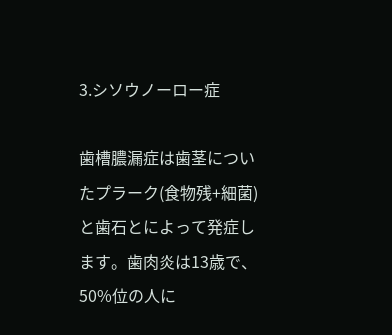3.シソウノーロー症

歯槽膿漏症は歯茎についたプラーク(食物残+細菌)と歯石とによって発症します。歯肉炎は13歳で、50%位の人に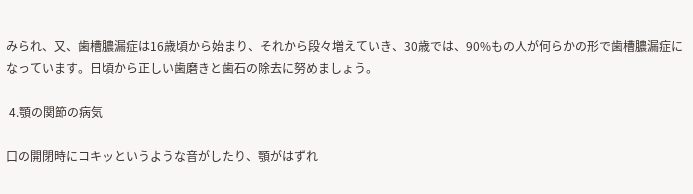みられ、又、歯槽膿漏症は16歳頃から始まり、それから段々増えていき、30歳では、90%もの人が何らかの形で歯槽膿漏症になっています。日頃から正しい歯磨きと歯石の除去に努めましょう。

 4.顎の関節の病気

口の開閉時にコキッというような音がしたり、顎がはずれ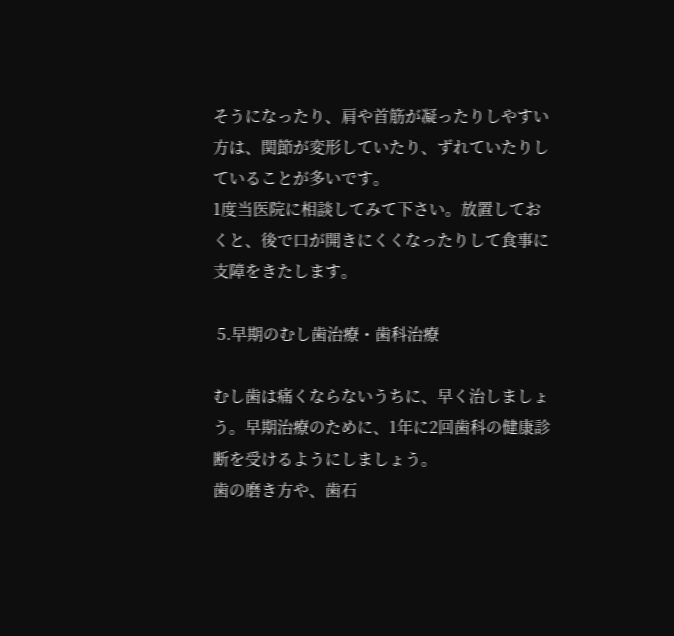そうになったり、肩や首筋が凝ったりしやすい方は、関節が変形していたり、ずれていたりしていることが多いです。
1度当医院に相談してみて下さい。放置しておくと、後で口が開きにくくなったりして食事に支障をきたします。

 5.早期のむし歯治療・歯科治療

むし歯は痛くならないうちに、早く治しましょう。早期治療のために、1年に2回歯科の健康診断を受けるようにしましょう。
歯の磨き方や、歯石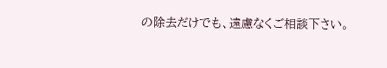の除去だけでも、遠慮なくご相談下さい。